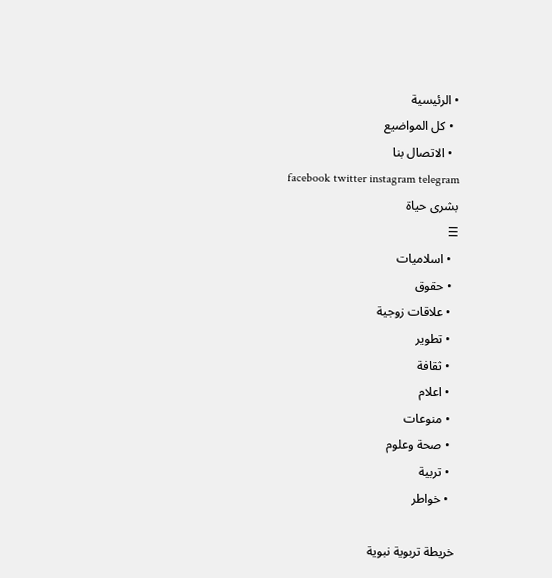• الرئيسية
  • كل المواضيع
  • الاتصال بنا
facebook twitter instagram telegram
بشرى حياة
☰
  • اسلاميات
  • حقوق
  • علاقات زوجية
  • تطوير
  • ثقافة
  • اعلام
  • منوعات
  • صحة وعلوم
  • تربية
  • خواطر

خريطة تربوية نبوية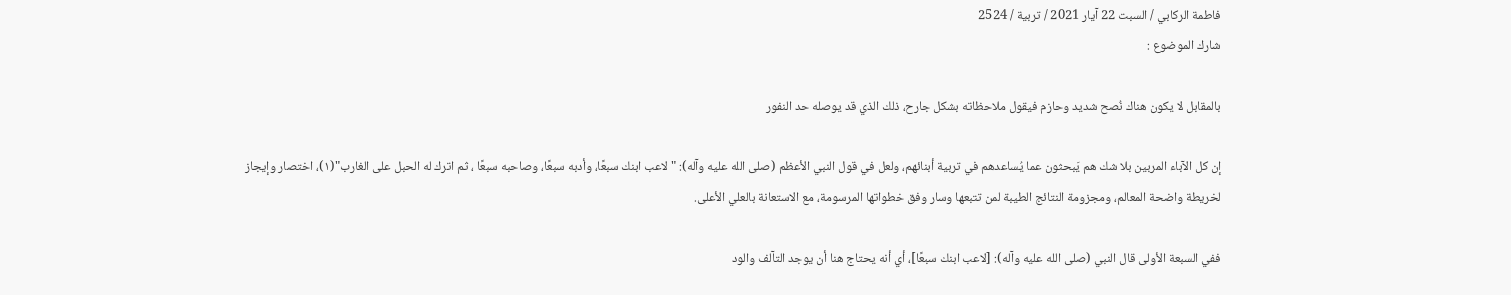فاطمة الركابي / السبت 22 آيار 2021 / تربية / 2524
شارك الموضوع :

بالمقابل لا يكون هناك نُصح شديد وحازم فيقول ملاحظاته بشكل جارح، ذلك الذي قد يوصله حد النفور

إن كل الآباء المربين بلا شك هم يَبحثون عما يُساعدهم في تربية أبنائهم، ولعل في قول النبي الأعظم (صلى الله عليه وآله): "لاعب ابنك سبعًا، وأدبه سبعًا، وصاحبه سبعًا ، ثم اترك له الحبل على الغارب"(١)، اختصار وإيجاز لخريطة واضحة المعالم، ومجزومة النتائج الطيبة لمن تتبعها وسار وفق خطواتها المرسومة، مع الاستعانة بالعلي الأعلى.

ففي السبعة الأولى قال النبي (صلى الله عليه وآله): [لاعب ابنك سبعًا]، أي أنه يحتاج هنا أن يوجد التآلف والود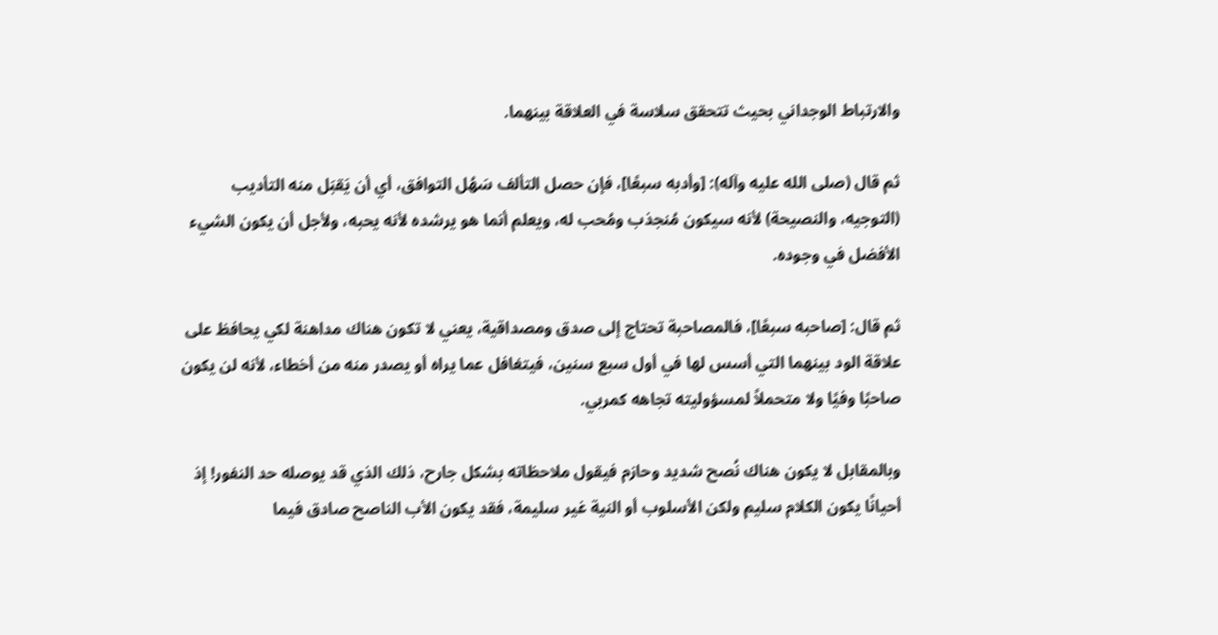والارتباط الوجداني بحيث تتحقق سلاسة في العلاقة بينهما.

ثم قال (صلى الله عليه وآله): [وأدبه سبعًا]، فإن حصل التألف سَهُل التوافق، أي أن يَقبَل منه التأديب (التوجيه، والنصيحة) لأنه سيكون مُنجذب ومُحب له، ويعلم أنما هو يرشده لأنه يحبه، ولأجل أن يكون الشيء الأفضل في وجوده.

ثم قال: [صاحبه سبعًا]، فالمصاحبة تحتاج إلى صدق ومصداقية، يعني لا تكون هناك مداهنة لكي يحافظ على علاقة الود بينهما التي أسس لها في أول سبع سنين، فيتغافل عما يراه أو يصدر منه من أخطاء، لأنه لن يكون صاحبًا وفيًا ولا متحملاً لمسؤوليته تجاهه كمربي.

وبالمقابل لا يكون هناك نُصح شديد وحازم فيقول ملاحظاته بشكل جارح، ذلك الذي قد يوصله حد النفور! إذ أحيانًا يكون الكلام سليم ولكن الأسلوب أو النية غير سليمة، فقد يكون الأب الناصح صادق فيما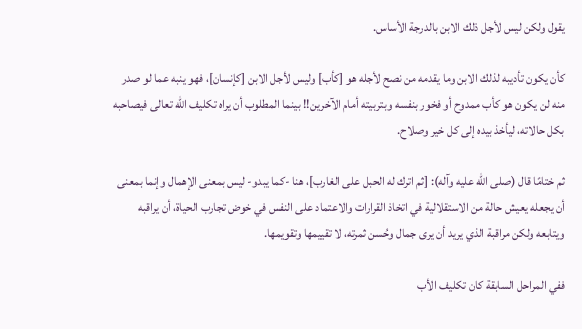يقول ولكن ليس لأجل ذلك الابن بالدرجة الأساس.

كأن يكون تأديبه لذلك الابن وما يقدمه من نصح لأجله هو [كأب] وليس لأجل الابن [كإنسان]، فهو ينبه عما لو صدر منه لن يكون هو كأب ممدوح أو فخور بنفسه وبتربيته أمام الآخرين!! بينما المطلوب أن يراه تكليف الله تعالى فيصاحبه بكل حالاته، ليأخذ بيده إلى كل خير وصلاح.

ثم ختامًا قال (صلى الله عليه وآله): [ثم اترك له الحبل على الغارب]، هنا -كما يبدو- ليس بمعنى الإهمال وإنما بمعنى أن يجعله يعيش حالة من الاستقلالية في اتخاذ القرارات والاعتماد على النفس في خوض تجارب الحياة، أن يراقبه ويتابعه ولكن مراقبة الذي يريد أن يرى جمال وحُسن ثمرته، لا تقييمها وتقويمها.

ففي المراحل السابقة كان تكليف الأب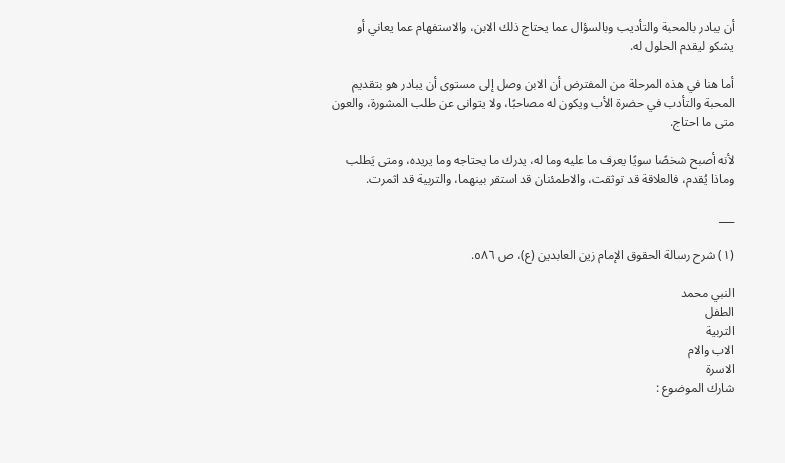أن يبادر بالمحبة والتأديب وبالسؤال عما يحتاج ذلك الابن، والاستفهام عما يعاني أو يشكو ليقدم الحلول له.

أما هنا في هذه المرحلة من المفترض أن الابن وصل إلى مستوى أن يبادر هو بتقديم المحبة والتأدب في حضرة الأب ويكون له مصاحبًا، ولا يتوانى عن طلب المشورة، والعون متى ما احتاج.

لأنه أصبح شخصًا سويًا يعرف ما عليه وما له، يدرك ما يحتاجه وما يريده، ومتى يَطلب وماذا يُقدم، فالعلاقة قد توثقت، والاطمئنان قد استقر بينهما، والتربية قد اثمرت.

___

(١) شرح رسالة الحقوق الإمام زين العابدين (ع)، ص ٥٨٦.

النبي محمد
الطفل
التربية
الاب والام
الاسرة
شارك الموضوع :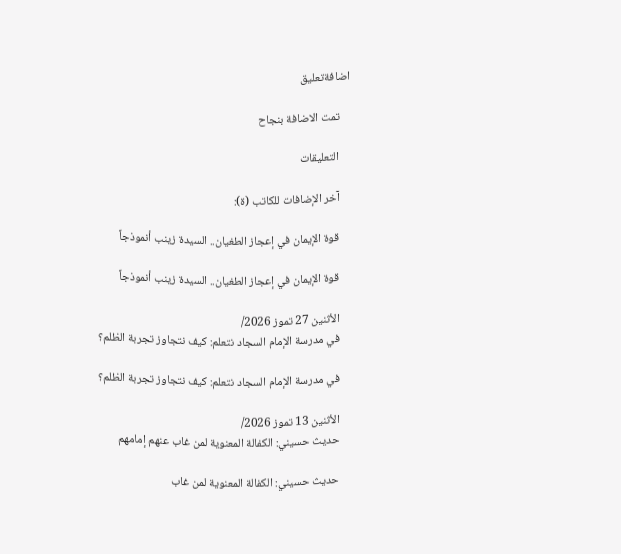اضافةتعليق

    تمت الاضافة بنجاح

    التعليقات

    آخر الإضافات للكاتب (ة):

    قوة الإيمان في إعجاز الطغيان.. السيدة زينب أنموذجاً

    قوة الإيمان في إعجاز الطغيان.. السيدة زينب أنموذجاً

    الأثنين 27 تموز 2026/
    في مدرسة الإمام السجاد نتعلم: كيف نتجاوز تجربة الظلم؟

    في مدرسة الإمام السجاد نتعلم: كيف نتجاوز تجربة الظلم؟

    الأثنين 13 تموز 2026/
    حديث حسيني: الكفالة المعنوية لمن غاب عنهم إمامهم

    حديث حسيني: الكفالة المعنوية لمن غاب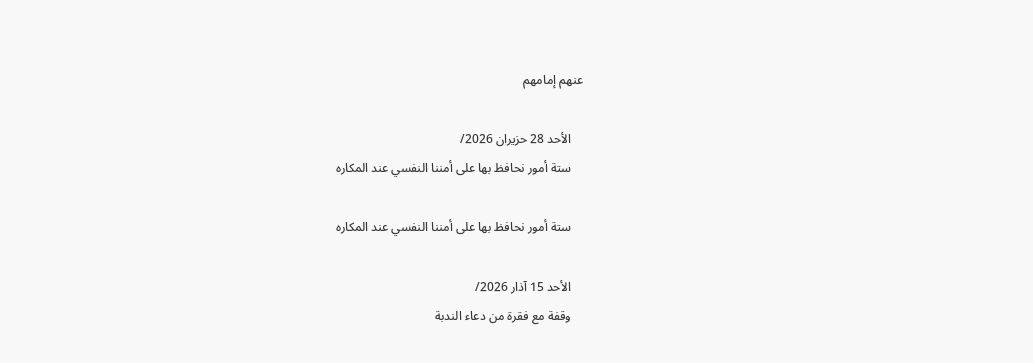عنهم إمامهم

    الأحد 28 حزيران 2026/
    ستة أمور نحافظ بها على أمننا النفسي عند المكاره

    ستة أمور نحافظ بها على أمننا النفسي عند المكاره

    الأحد 15 آذار 2026/
    وقفة مع فقرة من دعاء الندبة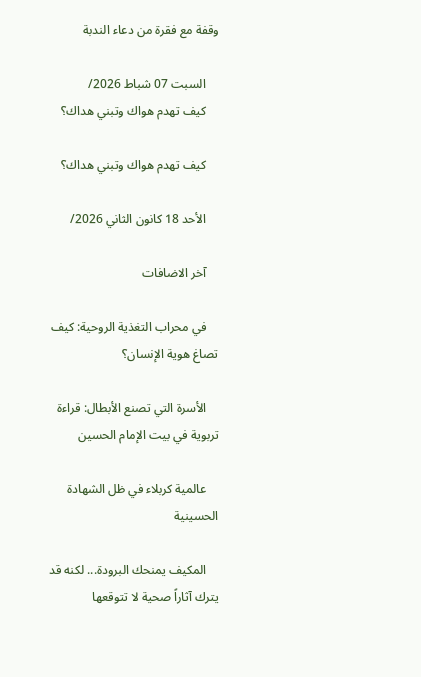وقفة مع فقرة من دعاء الندبة

    السبت 07 شباط 2026/
    كيف تهدم هواك وتبني هداك؟

    كيف تهدم هواك وتبني هداك؟

    الأحد 18 كانون الثاني 2026/

    آخر الاضافات

    في محراب التغذية الروحية: كيف تصاغ هوية الإنسان؟

    الأسرة التي تصنع الأبطال: قراءة تربوية في بيت الإمام الحسين

    عالمية كربلاء في ظل الشهادة الحسينية

    المكيف يمنحك البرودة... لكنه قد يترك آثاراً صحية لا تتوقعها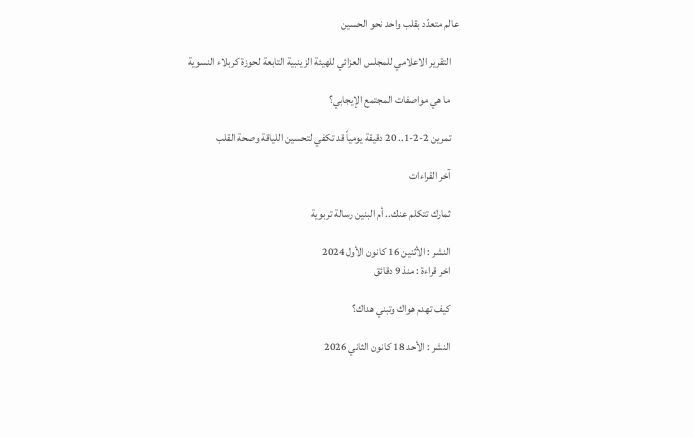عالم متعدّد بقلب واحد نحو الحسين

    التقرير الاعلامي للمجلس العزائي للهيئة الزينبية التابعة لحوزة كربلاء النسوية

    ما هي مواصفات المجتمع الإيجابي؟

    تمرين 2-2-1.. 20 دقيقة يومياً قد تكفي لتحسين اللياقة وصحة القلب

    آخر القراءات

    ثمارك تتكلم عنك.. أم البنين رسالة تربوية

    النشر : الأثنين 16 كانون الأول 2024
    اخر قراءة : منذ 9 دقائق

    كيف تهدم هواك وتبني هداك؟

    النشر : الأحد 18 كانون الثاني 2026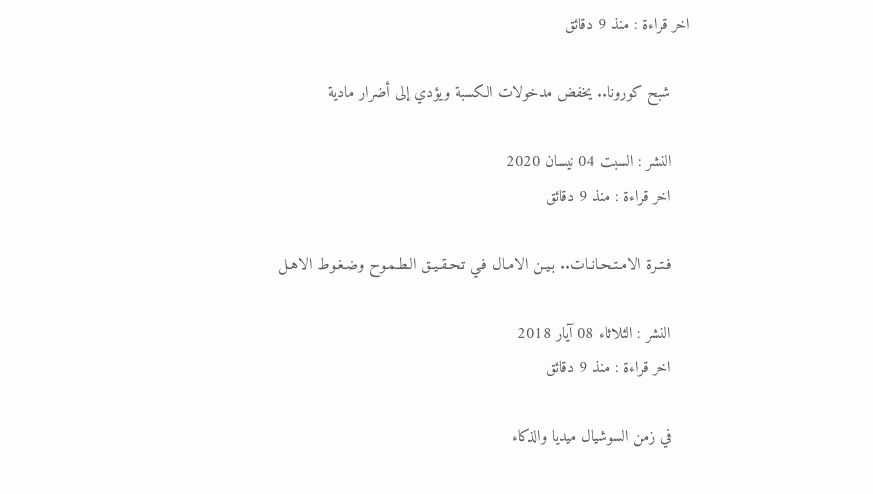اخر قراءة : منذ 9 دقائق

    شبح كورونا.. يخفض مدخولات الكسبة ويؤدي إلى أضرار مادية

    النشر : السبت 04 نيسان 2020
    اخر قراءة : منذ 9 دقائق

    فـتـرة الامـتـحـانـات.. بـيـن الامـال فـي تـحـقـيـق الـطـمـوح وضـغـوط الاهـل

    النشر : الثلاثاء 08 آيار 2018
    اخر قراءة : منذ 9 دقائق

    في زمن السوشيال ميديا والذكاء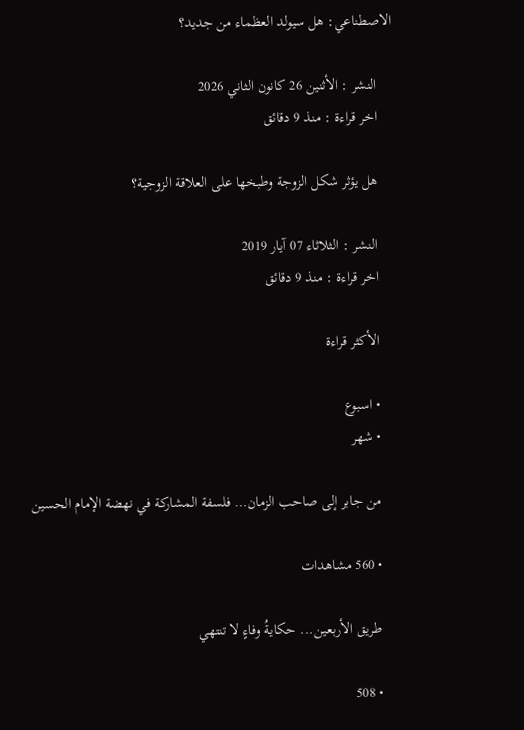الاصطناعي: هل سيولد العظماء من جديد؟

    النشر : الأثنين 26 كانون الثاني 2026
    اخر قراءة : منذ 9 دقائق

    هل يؤثر شكل الزوجة وطبخها على العلاقة الزوجية؟

    النشر : الثلاثاء 07 آيار 2019
    اخر قراءة : منذ 9 دقائق

    الأكثر قراءة

    • اسبوع
    • شهر

    من جابر إلى صاحب الزمان… فلسفة المشاركة في نهضة الإمام الحسين

    • 560 مشاهدات

    طريق الأربعين... حكايةُ وفاءٍ لا تنتهي

    • 508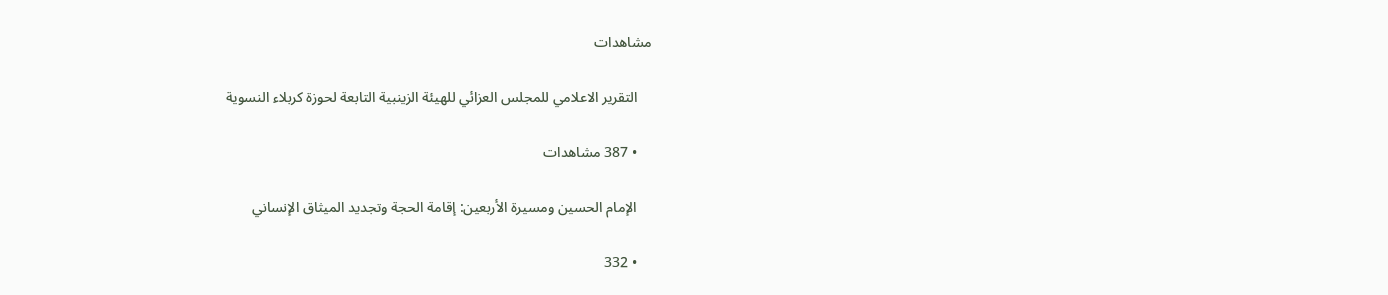مشاهدات

    التقرير الاعلامي للمجلس العزائي للهيئة الزينبية التابعة لحوزة كربلاء النسوية

    • 387 مشاهدات

    الإمام الحسين ومسيرة الأربعين: إقامة الحجة وتجديد الميثاق الإنساني

    • 332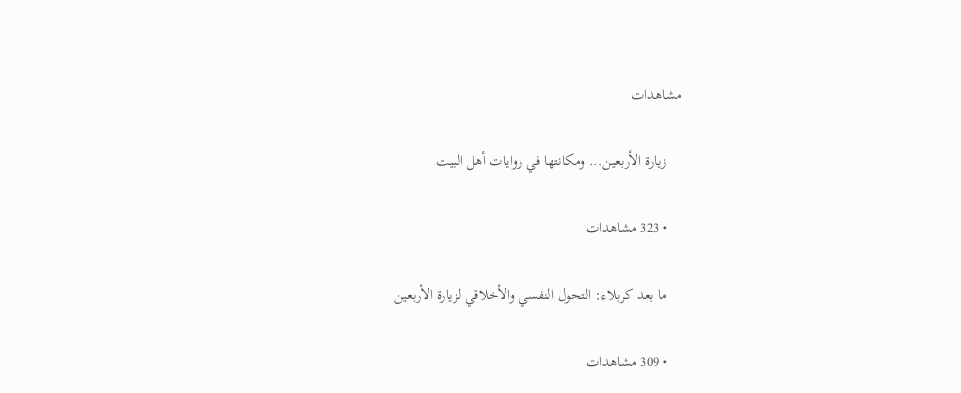مشاهدات

    زيارة الأربعين... ومكانتها في روايات أهل البيت

    • 323 مشاهدات

    ما بعد كربلاء: التحول النفسي والأخلاقي لزيارة الأربعين

    • 309 مشاهدات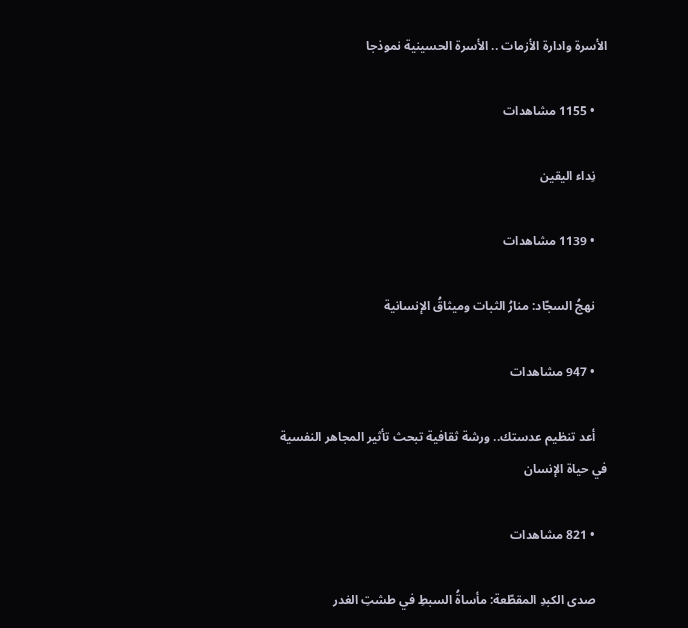الأسرة وادارة الأزمات .. الأسرة الحسينية نموذجا

    • 1155 مشاهدات

    نِداء اليقين

    • 1139 مشاهدات

    نهجُ السجّاد: منارُ الثبات وميثاقُ الإنسانية

    • 947 مشاهدات

    أعد تنظيم عدستك.. ورشة ثقافية تبحث تأثير المجاهر النفسية في حياة الإنسان

    • 821 مشاهدات

    صدى الكبدِ المقطّعة: مأساةُ السبطِ في طشتِ الغدر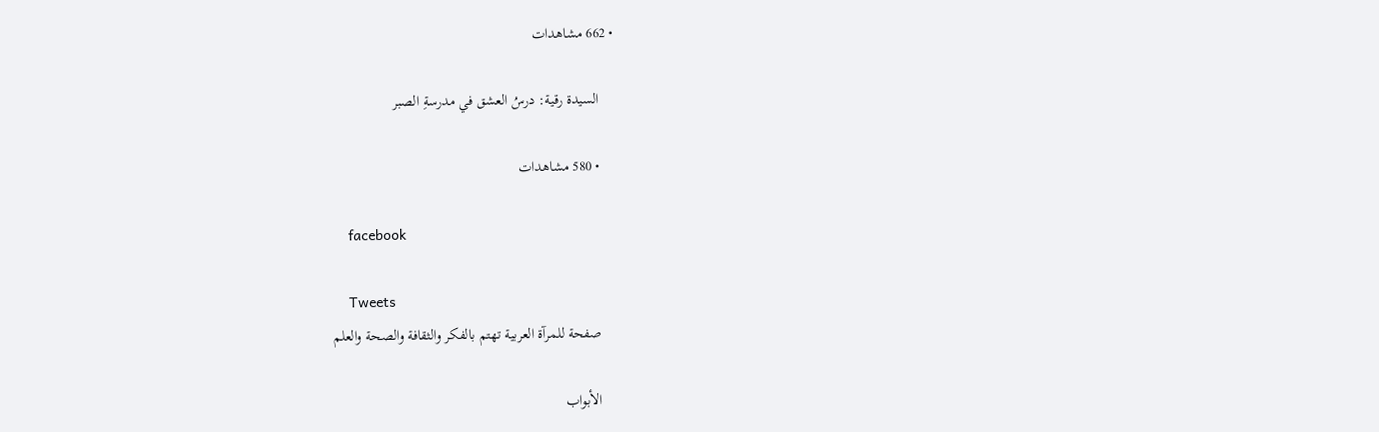• 662 مشاهدات

    السيدة رقية: درسُ العشق في مدرسةِ الصبر

    • 580 مشاهدات

    facebook

    Tweets
    صفحة للمرآة العربية تهتم بالفكر والثقافة والصحة والعلم

    الأبواب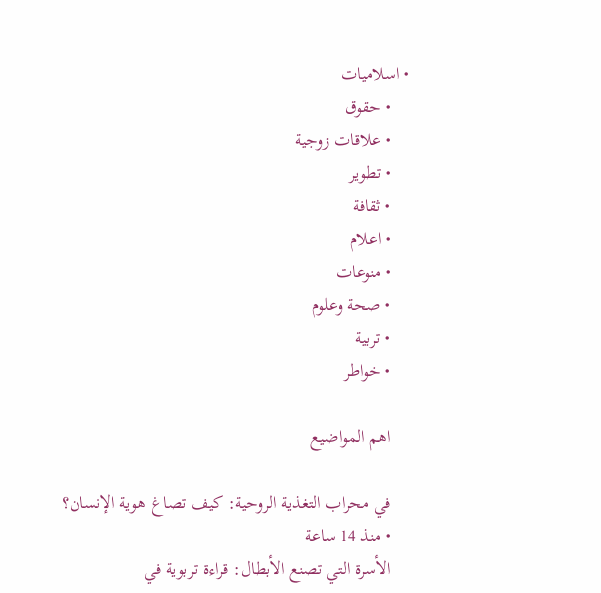• اسلاميات
    • حقوق
    • علاقات زوجية
    • تطوير
    • ثقافة
    • اعلام
    • منوعات
    • صحة وعلوم
    • تربية
    • خواطر

    اهم المواضيع

    في محراب التغذية الروحية: كيف تصاغ هوية الإنسان؟
    • منذ 14 ساعة
    الأسرة التي تصنع الأبطال: قراءة تربوية في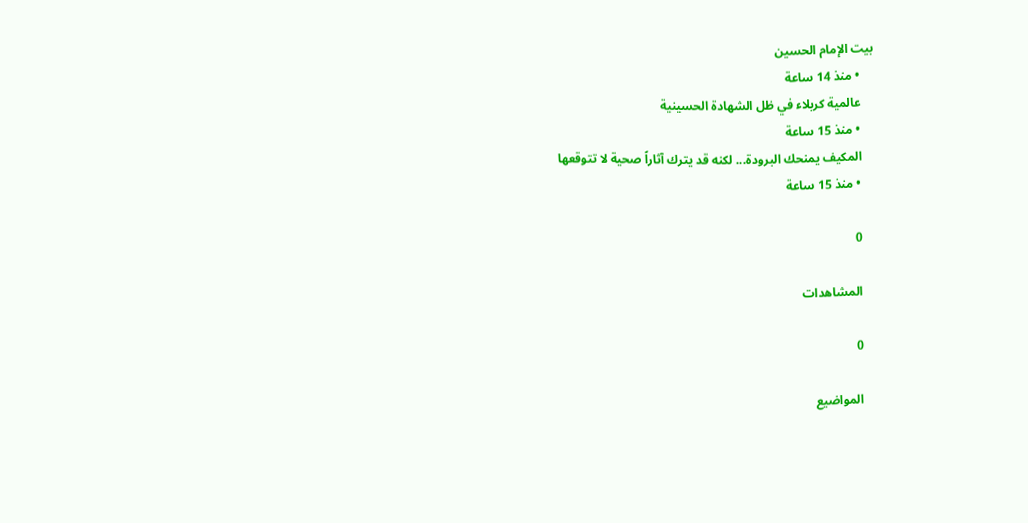بيت الإمام الحسين
    • منذ 14 ساعة
    عالمية كربلاء في ظل الشهادة الحسينية
    • منذ 15 ساعة
    المكيف يمنحك البرودة... لكنه قد يترك آثاراً صحية لا تتوقعها
    • منذ 15 ساعة

    0

    المشاهدات

    0

    المواضيع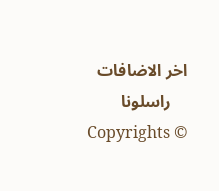اخر الاضافات
    راسلونا
    Copyrights ©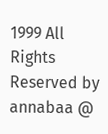1999 All Rights Reserved by annabaa @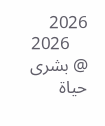2026
    2026 @ بشرى حياة